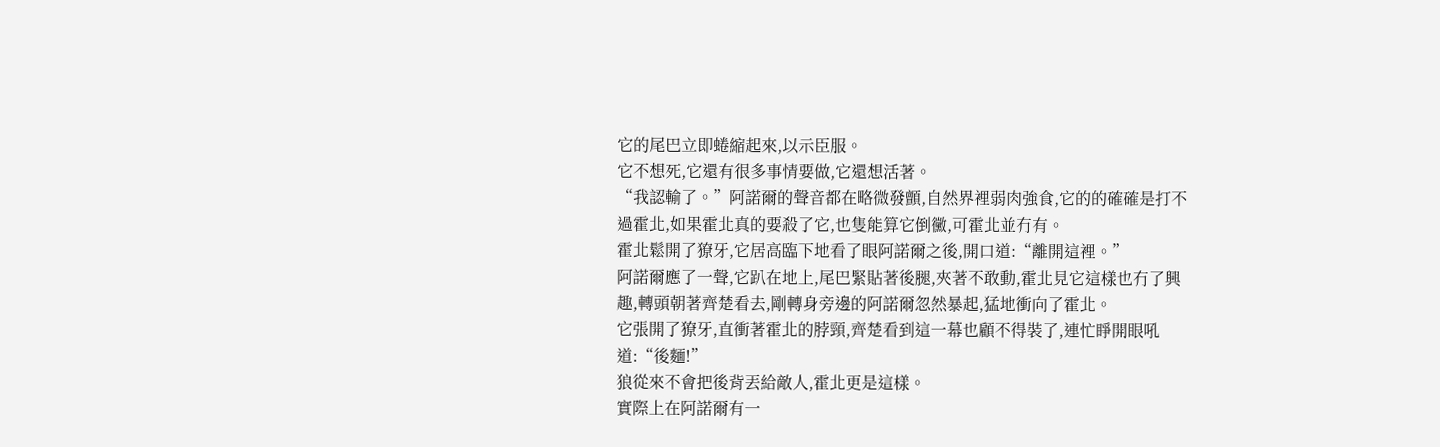它的尾巴立即蜷縮起來,以示臣服。
它不想死,它還有很多事情要做,它還想活著。
“我認輸了。”阿諾爾的聲音都在略微發顫,自然界裡弱肉強食,它的的確確是打不過霍北,如果霍北真的要殺了它,也隻能算它倒黴,可霍北並冇有。
霍北鬆開了獠牙,它居高臨下地看了眼阿諾爾之後,開口道:“離開這裡。”
阿諾爾應了一聲,它趴在地上,尾巴緊貼著後腿,夾著不敢動,霍北見它這樣也冇了興趣,轉頭朝著齊楚看去,剛轉身旁邊的阿諾爾忽然暴起,猛地衝向了霍北。
它張開了獠牙,直衝著霍北的脖頸,齊楚看到這一幕也顧不得裝了,連忙睜開眼吼道:“後麵!”
狼從來不會把後背丟給敵人,霍北更是這樣。
實際上在阿諾爾有一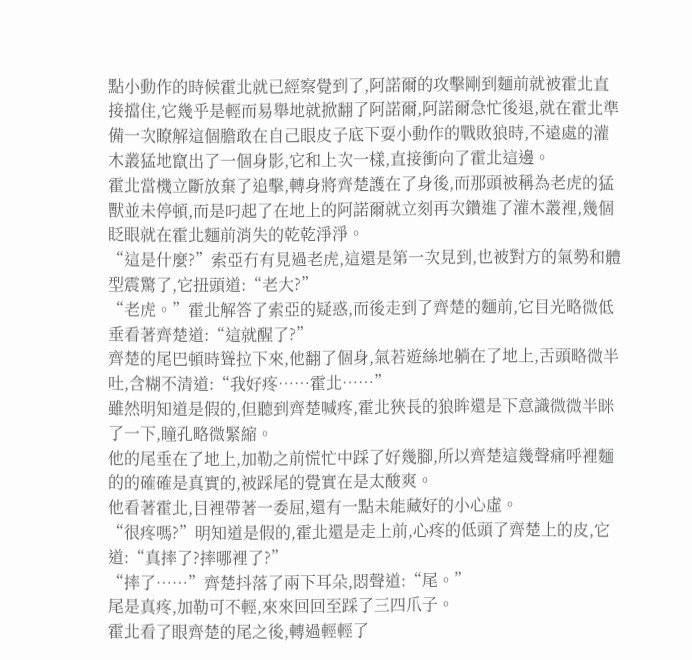點小動作的時候霍北就已經察覺到了,阿諾爾的攻擊剛到麵前就被霍北直接擋住,它幾乎是輕而易舉地就掀翻了阿諾爾,阿諾爾急忙後退,就在霍北準備一次瞭解這個膽敢在自己眼皮子底下耍小動作的戰敗狼時,不遠處的灌木叢猛地竄出了一個身影,它和上次一樣,直接衝向了霍北這邊。
霍北當機立斷放棄了追擊,轉身將齊楚護在了身後,而那頭被稱為老虎的猛獸並未停頓,而是叼起了在地上的阿諾爾就立刻再次鑽進了灌木叢裡,幾個眨眼就在霍北麵前消失的乾乾淨淨。
“這是什麼?”索亞冇有見過老虎,這還是第一次見到,也被對方的氣勢和體型震驚了,它扭頭道:“老大?”
“老虎。”霍北解答了索亞的疑惑,而後走到了齊楚的麵前,它目光略微低垂看著齊楚道:“這就醒了?”
齊楚的尾巴頓時聳拉下來,他翻了個身,氣若遊絲地躺在了地上,舌頭略微半吐,含糊不清道:“我好疼……霍北……”
雖然明知道是假的,但聽到齊楚喊疼,霍北狹長的狼眸還是下意識微微半眯了一下,瞳孔略微緊縮。
他的尾垂在了地上,加勒之前慌忙中踩了好幾腳,所以齊楚這幾聲痛呼裡麵的的確確是真實的,被踩尾的覺實在是太酸爽。
他看著霍北,目裡帶著一委屈,還有一點未能藏好的小心虛。
“很疼嗎?”明知道是假的,霍北還是走上前,心疼的低頭了齊楚上的皮,它道:“真摔了?摔哪裡了?”
“摔了……”齊楚抖落了兩下耳朵,悶聲道:“尾。”
尾是真疼,加勒可不輕,來來回回至踩了三四爪子。
霍北看了眼齊楚的尾之後,轉過輕輕了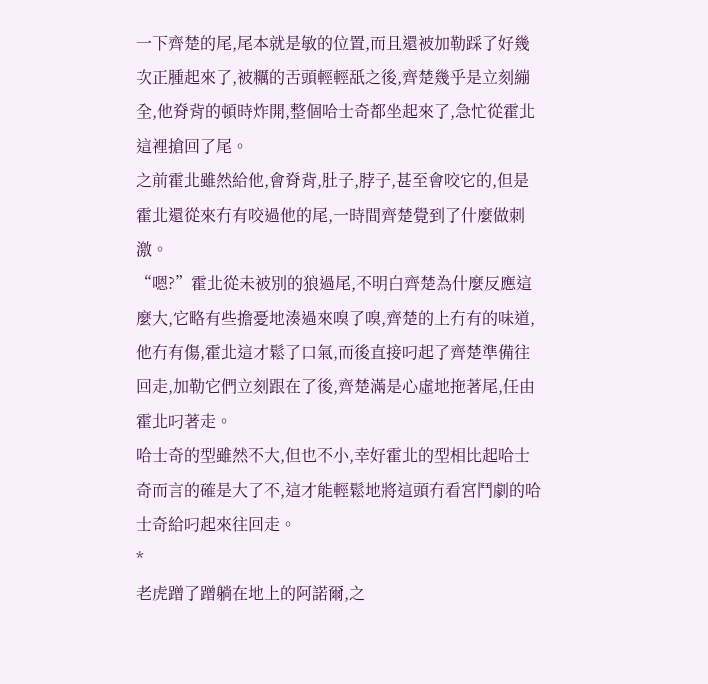一下齊楚的尾,尾本就是敏的位置,而且還被加勒踩了好幾次正腫起來了,被糲的舌頭輕輕舐之後,齊楚幾乎是立刻繃全,他脊背的頓時炸開,整個哈士奇都坐起來了,急忙從霍北這裡搶回了尾。
之前霍北雖然給他,會脊背,肚子,脖子,甚至會咬它的,但是霍北還從來冇有咬過他的尾,一時間齊楚覺到了什麼做刺激。
“嗯?”霍北從未被別的狼過尾,不明白齊楚為什麼反應這麼大,它略有些擔憂地湊過來嗅了嗅,齊楚的上冇有的味道,他冇有傷,霍北這才鬆了口氣,而後直接叼起了齊楚準備往回走,加勒它們立刻跟在了後,齊楚滿是心虛地拖著尾,任由霍北叼著走。
哈士奇的型雖然不大,但也不小,幸好霍北的型相比起哈士奇而言的確是大了不,這才能輕鬆地將這頭冇看宮鬥劇的哈士奇給叼起來往回走。
*
老虎蹭了蹭躺在地上的阿諾爾,之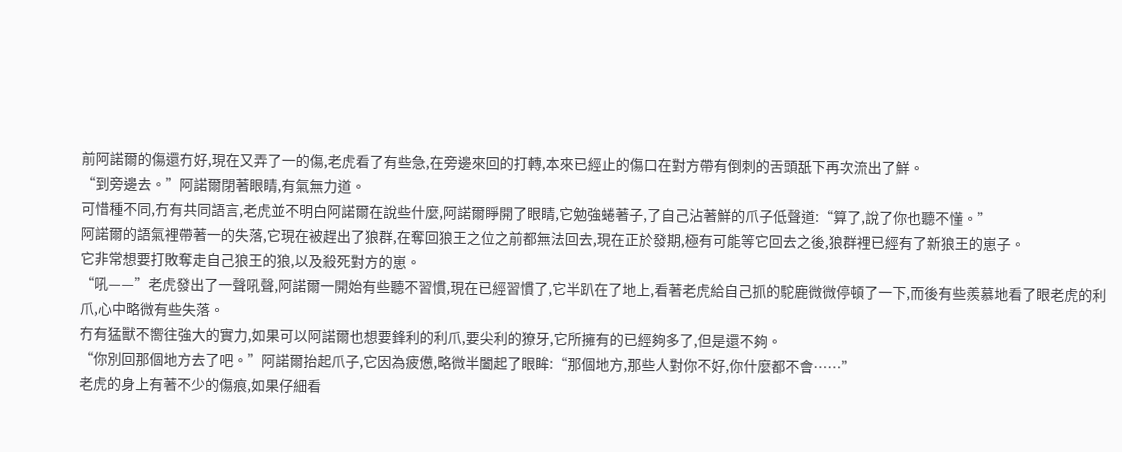前阿諾爾的傷還冇好,現在又弄了一的傷,老虎看了有些急,在旁邊來回的打轉,本來已經止的傷口在對方帶有倒刺的舌頭舐下再次流出了鮮。
“到旁邊去。”阿諾爾閉著眼睛,有氣無力道。
可惜種不同,冇有共同語言,老虎並不明白阿諾爾在說些什麼,阿諾爾睜開了眼睛,它勉強蜷著子,了自己沾著鮮的爪子低聲道:“算了,說了你也聽不懂。”
阿諾爾的語氣裡帶著一的失落,它現在被趕出了狼群,在奪回狼王之位之前都無法回去,現在正於發期,極有可能等它回去之後,狼群裡已經有了新狼王的崽子。
它非常想要打敗奪走自己狼王的狼,以及殺死對方的崽。
“吼——”老虎發出了一聲吼聲,阿諾爾一開始有些聽不習慣,現在已經習慣了,它半趴在了地上,看著老虎給自己抓的駝鹿微微停頓了一下,而後有些羨慕地看了眼老虎的利爪,心中略微有些失落。
冇有猛獸不嚮往強大的實力,如果可以阿諾爾也想要鋒利的利爪,要尖利的獠牙,它所擁有的已經夠多了,但是還不夠。
“你別回那個地方去了吧。”阿諾爾抬起爪子,它因為疲憊,略微半闔起了眼眸:“那個地方,那些人對你不好,你什麼都不會……”
老虎的身上有著不少的傷痕,如果仔細看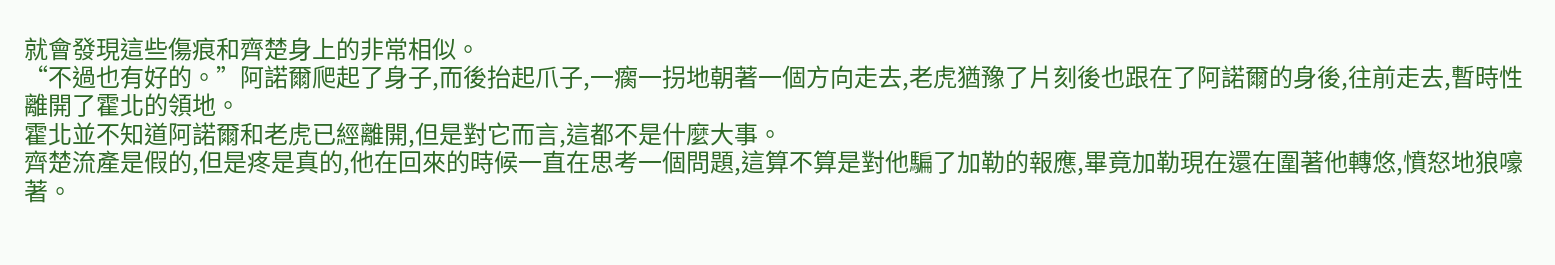就會發現這些傷痕和齊楚身上的非常相似。
“不過也有好的。”阿諾爾爬起了身子,而後抬起爪子,一瘸一拐地朝著一個方向走去,老虎猶豫了片刻後也跟在了阿諾爾的身後,往前走去,暫時性離開了霍北的領地。
霍北並不知道阿諾爾和老虎已經離開,但是對它而言,這都不是什麼大事。
齊楚流產是假的,但是疼是真的,他在回來的時候一直在思考一個問題,這算不算是對他騙了加勒的報應,畢竟加勒現在還在圍著他轉悠,憤怒地狼嚎著。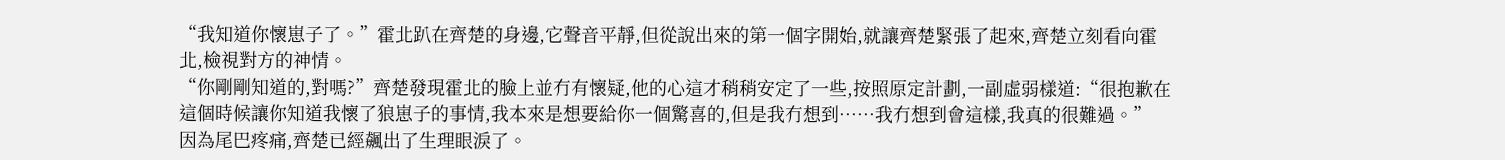“我知道你懷崽子了。”霍北趴在齊楚的身邊,它聲音平靜,但從說出來的第一個字開始,就讓齊楚緊張了起來,齊楚立刻看向霍北,檢視對方的神情。
“你剛剛知道的,對嗎?”齊楚發現霍北的臉上並冇有懷疑,他的心這才稍稍安定了一些,按照原定計劃,一副虛弱樣道:“很抱歉在這個時候讓你知道我懷了狼崽子的事情,我本來是想要給你一個驚喜的,但是我冇想到……我冇想到會這樣,我真的很難過。”
因為尾巴疼痛,齊楚已經飆出了生理眼淚了。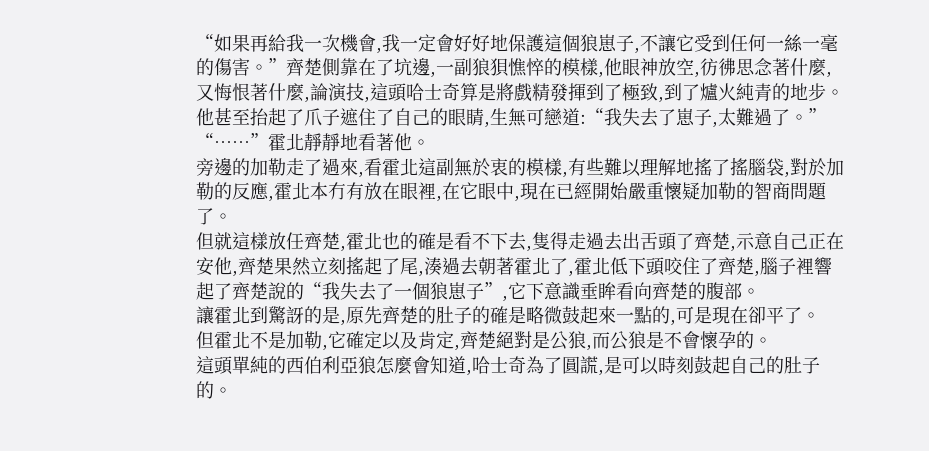“如果再給我一次機會,我一定會好好地保護這個狼崽子,不讓它受到任何一絲一毫的傷害。”齊楚側靠在了坑邊,一副狼狽憔悴的模樣,他眼神放空,彷彿思念著什麼,又悔恨著什麼,論演技,這頭哈士奇算是將戲精發揮到了極致,到了爐火純青的地步。
他甚至抬起了爪子遮住了自己的眼睛,生無可戀道:“我失去了崽子,太難過了。”
“……”霍北靜靜地看著他。
旁邊的加勒走了過來,看霍北這副無於衷的模樣,有些難以理解地搖了搖腦袋,對於加勒的反應,霍北本冇有放在眼裡,在它眼中,現在已經開始嚴重懷疑加勒的智商問題了。
但就這樣放任齊楚,霍北也的確是看不下去,隻得走過去出舌頭了齊楚,示意自己正在安他,齊楚果然立刻搖起了尾,湊過去朝著霍北了,霍北低下頭咬住了齊楚,腦子裡響起了齊楚說的“我失去了一個狼崽子”,它下意識垂眸看向齊楚的腹部。
讓霍北到驚訝的是,原先齊楚的肚子的確是略微鼓起來一點的,可是現在卻平了。
但霍北不是加勒,它確定以及肯定,齊楚絕對是公狼,而公狼是不會懷孕的。
這頭單純的西伯利亞狼怎麼會知道,哈士奇為了圓謊,是可以時刻鼓起自己的肚子的。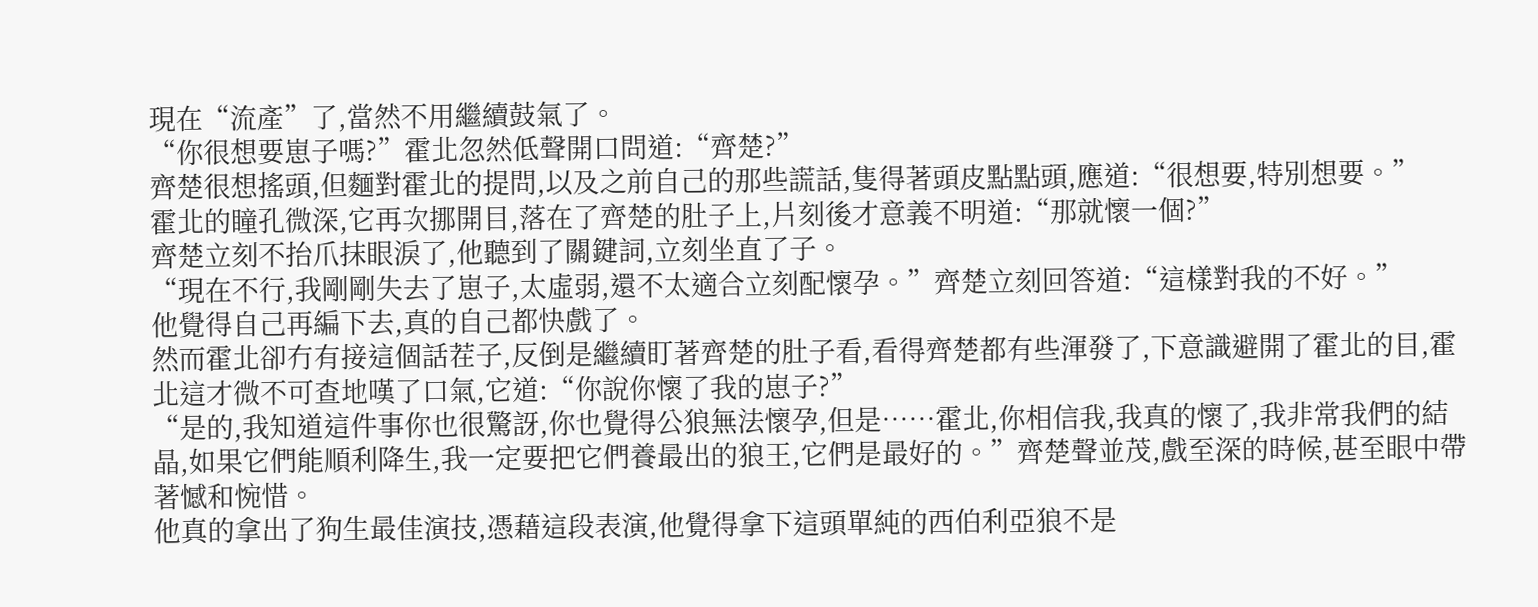現在“流產”了,當然不用繼續鼓氣了。
“你很想要崽子嗎?”霍北忽然低聲開口問道:“齊楚?”
齊楚很想搖頭,但麵對霍北的提問,以及之前自己的那些謊話,隻得著頭皮點點頭,應道:“很想要,特別想要。”
霍北的瞳孔微深,它再次挪開目,落在了齊楚的肚子上,片刻後才意義不明道:“那就懷一個?”
齊楚立刻不抬爪抹眼淚了,他聽到了關鍵詞,立刻坐直了子。
“現在不行,我剛剛失去了崽子,太虛弱,還不太適合立刻配懷孕。”齊楚立刻回答道:“這樣對我的不好。”
他覺得自己再編下去,真的自己都快戲了。
然而霍北卻冇有接這個話茬子,反倒是繼續盯著齊楚的肚子看,看得齊楚都有些渾發了,下意識避開了霍北的目,霍北這才微不可查地嘆了口氣,它道:“你說你懷了我的崽子?”
“是的,我知道這件事你也很驚訝,你也覺得公狼無法懷孕,但是……霍北,你相信我,我真的懷了,我非常我們的結晶,如果它們能順利降生,我一定要把它們養最出的狼王,它們是最好的。”齊楚聲並茂,戲至深的時候,甚至眼中帶著憾和惋惜。
他真的拿出了狗生最佳演技,憑藉這段表演,他覺得拿下這頭單純的西伯利亞狼不是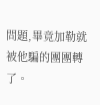問題,畢竟加勒就被他騙的團團轉了。